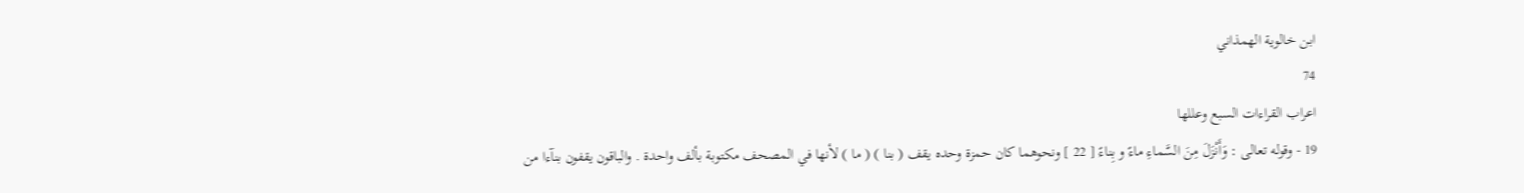ابن خالوية الهمذاني
74
اعراب القراءات السبع وعللها
19 - وقوله تعالى : وَأَنْزَلَ مِنَ السَّماءِ ماءً و بِناءً [ 22 ] ونحوهما كان حمزة وحده يقف ( بنا ) ( ما ) لأنها في المصحف مكتوبة بألف واحدة . والباقون يقفون بنآءا من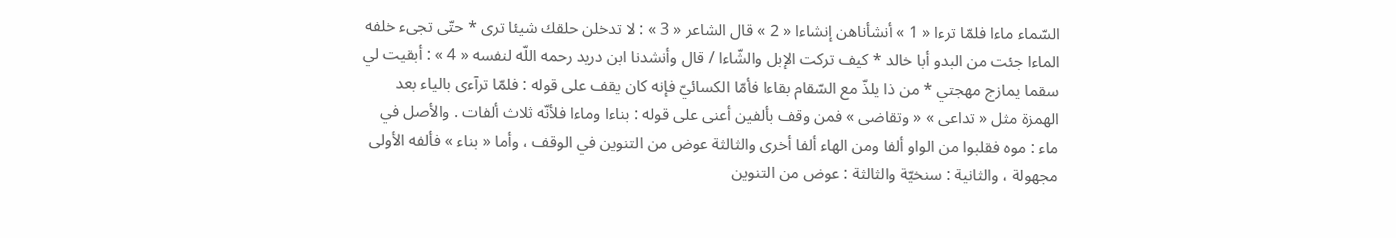السّماء ماءا فلمّا ترءا « 1 » أنشأناهن إنشاءا « 2 » قال الشاعر « 3 » : لا تدخلن حلقك شيئا ترى * حتّى تجىء خلفه الماءا جئت من البدو أبا خالد * كيف تركت الإبل والشّاءا / قال وأنشدنا ابن دريد رحمه اللّه لنفسه « 4 » : أبقيت لي سقما يمازج مهجتي * من ذا يلذّ مع السّقام بقاءا فأمّا الكسائيّ فإنه كان يقف على قوله : فلمّا ترآءى بالياء بعد الهمزة مثل « تداعى » « وتقاضى » فمن وقف بألفين أعنى على قوله : بناءا وماءا فلأنّه ثلاث ألفات . والأصل في ماء : موه فقلبوا من الواو ألفا ومن الهاء ألفا أخرى والثالثة عوض من التنوين في الوقف ، وأما « بناء » فألفه الأولى مجهولة ، والثانية : سنخيّة والثالثة : عوض من التنوين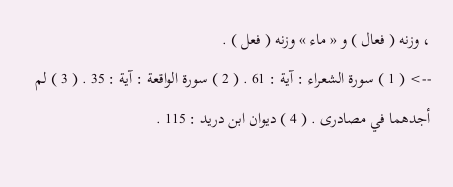، وزنه ( فعال ) و « ماء » وزنه ( فعل ) .
--> ( 1 ) سورة الشعراء : آية : 61 . ( 2 ) سورة الواقعة : آية : 35 . ( 3 ) لم أجدهما في مصادرى . ( 4 ) ديوان ابن دريد : 115 .